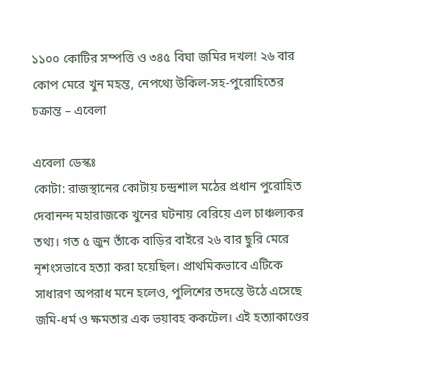১১০০ কোটির সম্পত্তি ও ৩৪৫ বিঘা জমির দখল! ২৬ বার কোপ মেরে খুন মহন্ত, নেপথ্যে উকিল-সহ-পুরোহিতের চক্রান্ত – এবেলা

এবেলা ডেস্কঃ
কোটা: রাজস্থানের কোটায় চন্দ্রশাল মঠের প্রধান পুরোহিত দেবানন্দ মহারাজকে খুনের ঘটনায় বেরিয়ে এল চাঞ্চল্যকর তথ্য। গত ৫ জুন তাঁকে বাড়ির বাইরে ২৬ বার ছুরি মেরে নৃশংসভাবে হত্যা করা হয়েছিল। প্রাথমিকভাবে এটিকে সাধারণ অপরাধ মনে হলেও, পুলিশের তদন্তে উঠে এসেছে জমি-ধর্ম ও ক্ষমতার এক ভয়াবহ ককটেল। এই হত্যাকাণ্ডের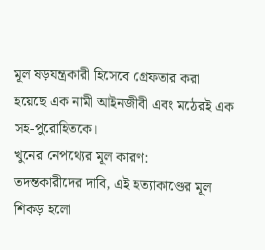মূল ষড়যন্ত্রকারী হিসেবে গ্রেফতার করা হয়েছে এক নামী আইনজীবী এবং মঠেরই এক সহ-পুরোহিতকে।
খুনের নেপথ্যের মূল কারণ:
তদন্তকারীদের দাবি, এই হত্যাকাণ্ডের মূল শিকড় হলো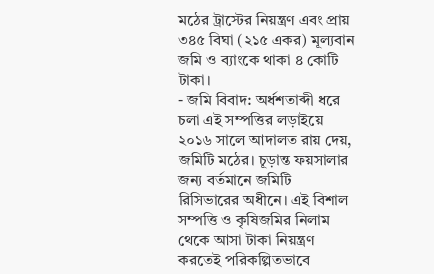মঠের ট্রাস্টের নিয়ন্ত্রণ এবং প্রায় ৩৪৫ বিঘা (২১৫ একর) মূল্যবান জমি ও ব্যাংকে থাকা ৪ কোটি টাকা।
- জমি বিবাদ: অর্ধশতাব্দী ধরে চলা এই সম্পত্তির লড়াইয়ে ২০১৬ সালে আদালত রায় দেয়, জমিটি মঠের। চূড়ান্ত ফয়সালার জন্য বর্তমানে জমিটি রিসিভারের অধীনে। এই বিশাল সম্পত্তি ও কৃষিজমির নিলাম থেকে আসা টাকা নিয়ন্ত্রণ করতেই পরিকল্পিতভাবে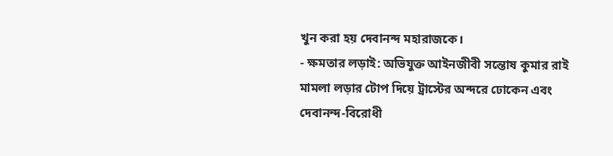খুন করা হয় দেবানন্দ মহারাজকে।
- ক্ষমতার লড়াই: অভিযুক্ত আইনজীবী সন্তোষ কুমার রাই মামলা লড়ার টোপ দিয়ে ট্রাস্টের অন্দরে ঢোকেন এবং দেবানন্দ-বিরোধী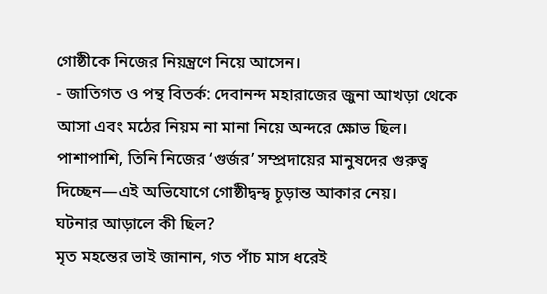গোষ্ঠীকে নিজের নিয়ন্ত্রণে নিয়ে আসেন।
- জাতিগত ও পন্থ বিতর্ক: দেবানন্দ মহারাজের জুনা আখড়া থেকে আসা এবং মঠের নিয়ম না মানা নিয়ে অন্দরে ক্ষোভ ছিল। পাশাপাশি, তিনি নিজের ‘গুর্জর’ সম্প্রদায়ের মানুষদের গুরুত্ব দিচ্ছেন—এই অভিযোগে গোষ্ঠীদ্বন্দ্ব চূড়ান্ত আকার নেয়।
ঘটনার আড়ালে কী ছিল?
মৃত মহন্তের ভাই জানান, গত পাঁচ মাস ধরেই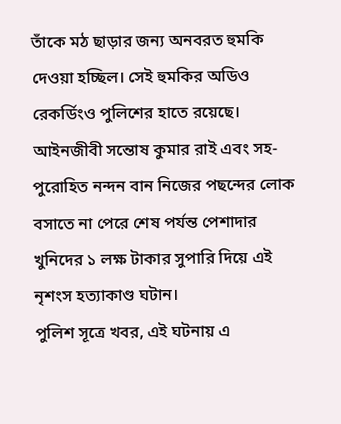তাঁকে মঠ ছাড়ার জন্য অনবরত হুমকি দেওয়া হচ্ছিল। সেই হুমকির অডিও রেকর্ডিংও পুলিশের হাতে রয়েছে। আইনজীবী সন্তোষ কুমার রাই এবং সহ-পুরোহিত নন্দন বান নিজের পছন্দের লোক বসাতে না পেরে শেষ পর্যন্ত পেশাদার খুনিদের ১ লক্ষ টাকার সুপারি দিয়ে এই নৃশংস হত্যাকাণ্ড ঘটান।
পুলিশ সূত্রে খবর, এই ঘটনায় এ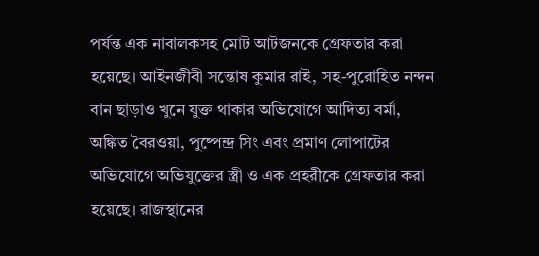পর্যন্ত এক নাবালকসহ মোট আটজনকে গ্রেফতার করা হয়েছে। আইনজীবী সন্তোষ কুমার রাই, সহ-পুরোহিত নন্দন বান ছাড়াও খুনে যুক্ত থাকার অভিযোগে আদিত্য বর্মা, অঙ্কিত বৈরওয়া, পুষ্পেন্দ্র সিং এবং প্রমাণ লোপাটের অভিযোগে অভিযুক্তের স্ত্রী ও এক প্রহরীকে গ্রেফতার করা হয়েছে। রাজস্থানের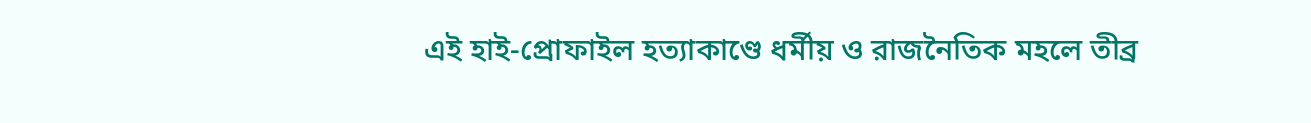এই হাই-প্রোফাইল হত্যাকাণ্ডে ধর্মীয় ও রাজনৈতিক মহলে তীব্র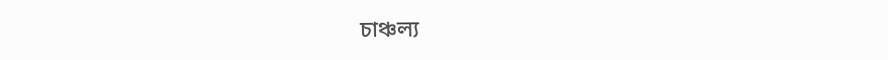চাঞ্চল্য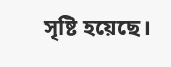সৃষ্টি হয়েছে।